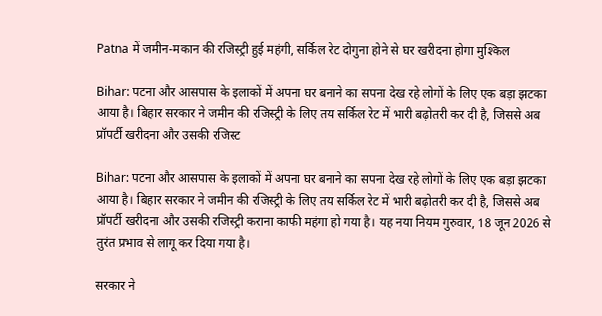Patna में जमीन-मकान की रजिस्ट्री हुई महंगी, सर्किल रेट दोगुना होने से घर खरीदना होगा मुश्किल

Bihar: पटना और आसपास के इलाकों में अपना घर बनाने का सपना देख रहे लोगों के लिए एक बड़ा झटका आया है। बिहार सरकार ने जमीन की रजिस्ट्री के लिए तय सर्किल रेट में भारी बढ़ोतरी कर दी है, जिससे अब प्रॉपर्टी खरीदना और उसकी रजिस्ट

Bihar: पटना और आसपास के इलाकों में अपना घर बनाने का सपना देख रहे लोगों के लिए एक बड़ा झटका आया है। बिहार सरकार ने जमीन की रजिस्ट्री के लिए तय सर्किल रेट में भारी बढ़ोतरी कर दी है, जिससे अब प्रॉपर्टी खरीदना और उसकी रजिस्ट्री कराना काफी महंगा हो गया है। यह नया नियम गुरुवार, 18 जून 2026 से तुरंत प्रभाव से लागू कर दिया गया है।

सरकार ने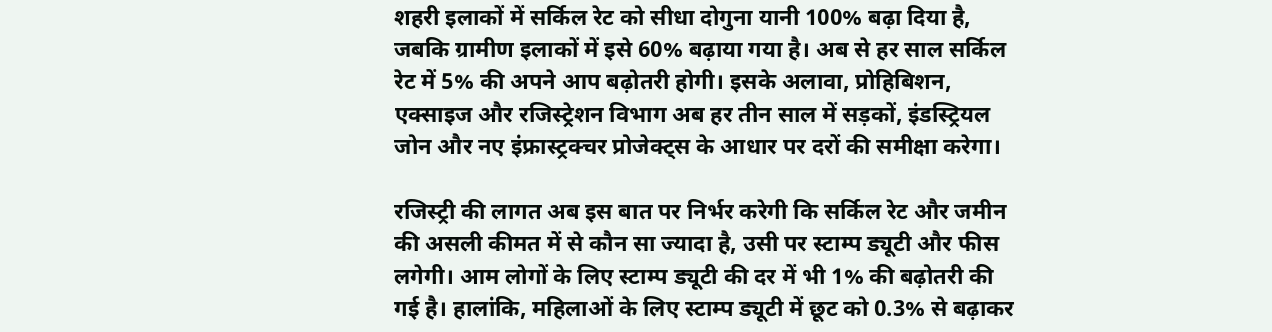शहरी इलाकों में सर्किल रेट को सीधा दोगुना यानी 100% बढ़ा दिया है, जबकि ग्रामीण इलाकों में इसे 60% बढ़ाया गया है। अब से हर साल सर्किल रेट में 5% की अपने आप बढ़ोतरी होगी। इसके अलावा, प्रोहिबिशन, एक्साइज और रजिस्ट्रेशन विभाग अब हर तीन साल में सड़कों, इंडस्ट्रियल जोन और नए इंफ्रास्ट्रक्चर प्रोजेक्ट्स के आधार पर दरों की समीक्षा करेगा।

रजिस्ट्री की लागत अब इस बात पर निर्भर करेगी कि सर्किल रेट और जमीन की असली कीमत में से कौन सा ज्यादा है, उसी पर स्टाम्प ड्यूटी और फीस लगेगी। आम लोगों के लिए स्टाम्प ड्यूटी की दर में भी 1% की बढ़ोतरी की गई है। हालांकि, महिलाओं के लिए स्टाम्प ड्यूटी में छूट को 0.3% से बढ़ाकर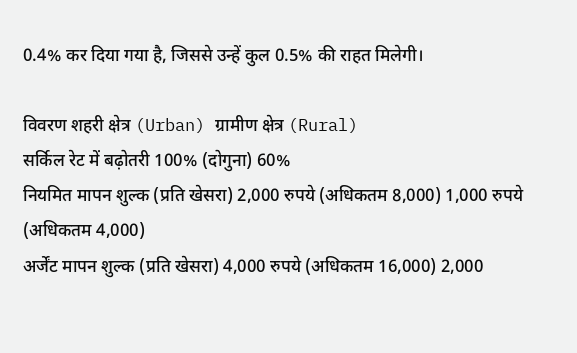0.4% कर दिया गया है, जिससे उन्हें कुल 0.5% की राहत मिलेगी।

विवरण शहरी क्षेत्र (Urban) ग्रामीण क्षेत्र (Rural)
सर्किल रेट में बढ़ोतरी 100% (दोगुना) 60%
नियमित मापन शुल्क (प्रति खेसरा) 2,000 रुपये (अधिकतम 8,000) 1,000 रुपये (अधिकतम 4,000)
अर्जेंट मापन शुल्क (प्रति खेसरा) 4,000 रुपये (अधिकतम 16,000) 2,000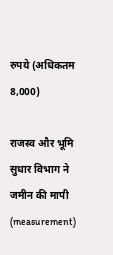रुपये (अधिकतम 8,000)

राजस्व और भूमि सुधार विभाग ने जमीन की मापी (measurement)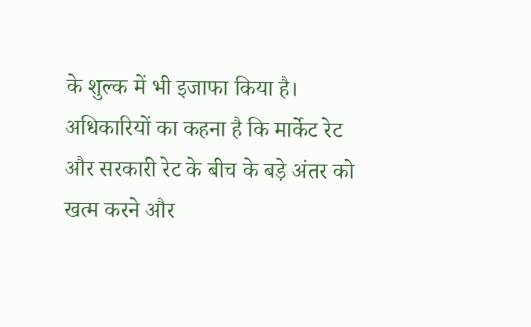के शुल्क में भी इजाफा किया है। अधिकारियों का कहना है कि मार्केट रेट और सरकारी रेट के बीच के बड़े अंतर को खत्म करने और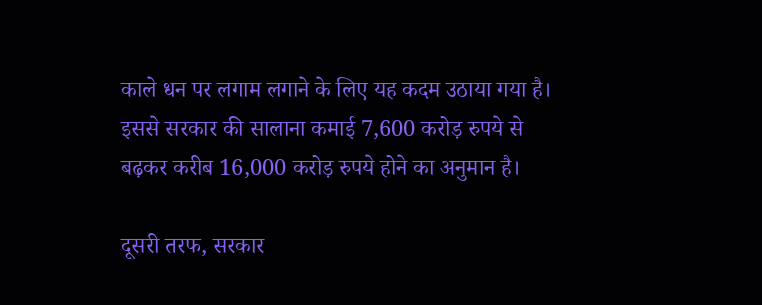काले धन पर लगाम लगाने के लिए यह कदम उठाया गया है। इससे सरकार की सालाना कमाई 7,600 करोड़ रुपये से बढ़कर करीब 16,000 करोड़ रुपये होने का अनुमान है।

दूसरी तरफ, सरकार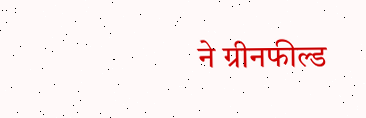ने ग्रीनफील्ड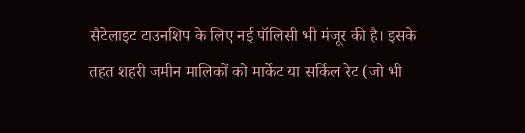सैटेलाइट टाउनशिप के लिए नई पॉलिसी भी मंजूर की है। इसके तहत शहरी जमीन मालिकों को मार्केट या सर्किल रेट (जो भी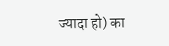ज्यादा हो) का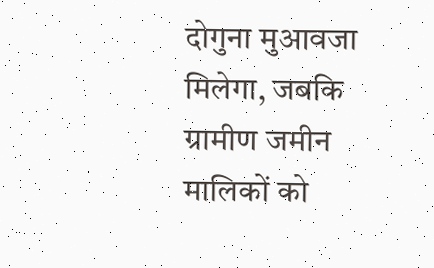दोगुना मुआवजा मिलेगा, जबकि ग्रामीण जमीन मालिकों को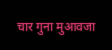चार गुना मुआवजा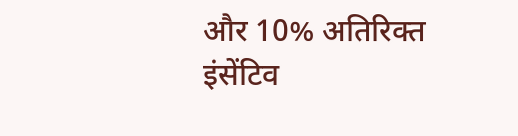और 10% अतिरिक्त इंसेंटिव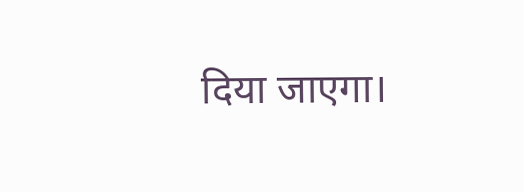दिया जाएगा।